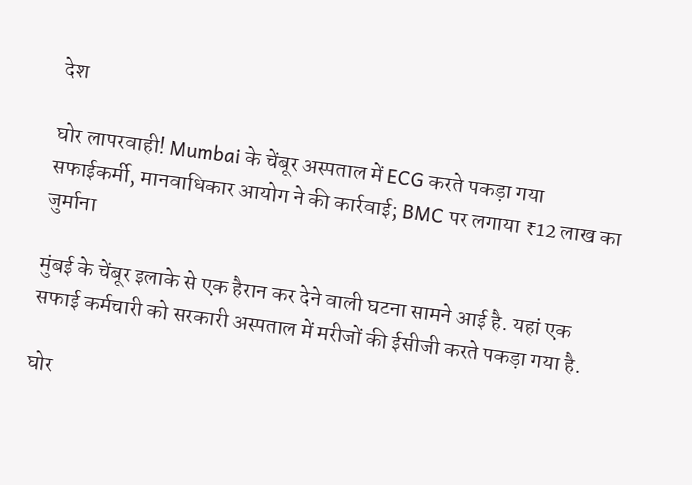देश

घोर लापरवाही! Mumbai के चेंबूर अस्पताल में ECG करते पकड़ा गया सफाईकर्मी, मानवाधिकार आयोग ने की कार्रवाई; BMC पर लगाया ₹12 लाख का जुर्माना

मुंबई के चेंबूर इलाके से एक हैरान कर देने वाली घटना सामने आई है. यहां एक सफाई कर्मचारी को सरकारी अस्पताल में मरीजों की ईसीजी करते पकड़ा गया है.

घोर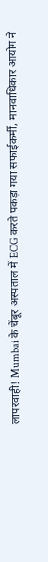लापरवाही! Mumbai के चेंबूर अस्पताल में ECG करते पकड़ा गया सफाईकर्मी, मानवाधिकार आयोग ने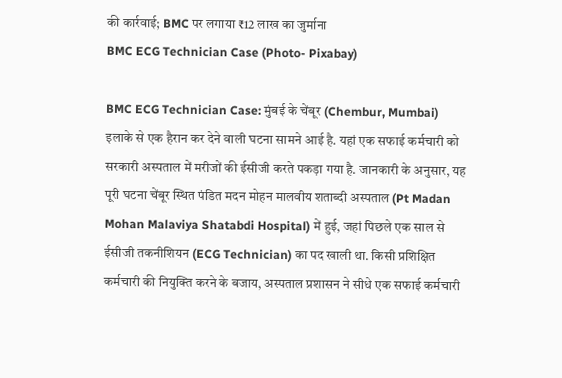की कार्रवाई; BMC पर लगाया ₹12 लाख का जुर्माना
BMC ECG Technician Case (Photo- Pixabay)

BMC ECG Technician Case: मुंबई के चेंबूर (Chembur, Mumbai) इलाके से एक हैरान कर देने वाली घटना सामने आई है. यहां एक सफाई कर्मचारी को सरकारी अस्पताल में मरीजों की ईसीजी करते पकड़ा गया है. जानकारी के अनुसार, यह पूरी घटना चेंबूर स्थित पंडित मदन मोहन मालवीय शताब्दी अस्पताल (Pt Madan Mohan Malaviya Shatabdi Hospital) में हुई, जहां पिछले एक साल से ईसीजी तकनीशियन (ECG Technician) का पद खाली था. किसी प्रशिक्षित कर्मचारी की नियुक्ति करने के बजाय, अस्पताल प्रशासन ने सीधे एक सफाई कर्मचारी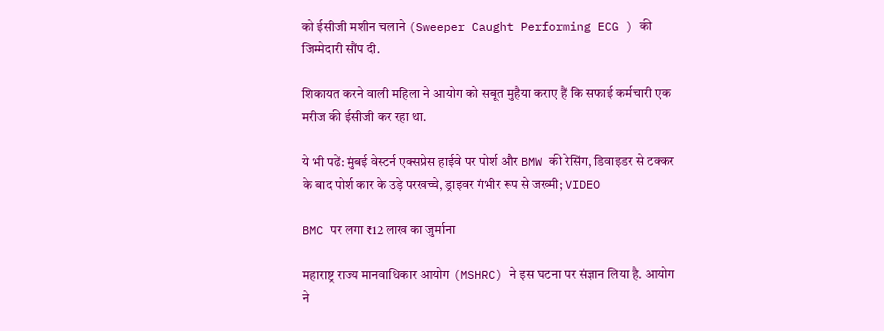को ईसीजी मशीन चलाने (Sweeper Caught Performing ECG ) की जिम्मेदारी सौंप दी.

शिकायत करने वाली महिला ने आयोग को सबूत मुहैया कराए हैं कि सफाई कर्मचारी एक मरीज की ईसीजी कर रहा था.

ये भी पढें: मुंबई वेस्टर्न एक्सप्रेस हाईवे पर पोर्श और BMW की रेसिंग, डिवाइडर से टक्कर के बाद पोर्श कार के उड़े परखच्चे, ड्राइवर गंभीर रूप से जख्मी; VIDEO

BMC पर लगा ₹12 लाख का जुर्माना

महाराष्ट्र राज्य मानवाधिकार आयोग (MSHRC) ने इस घटना पर संज्ञान लिया है. आयोग ने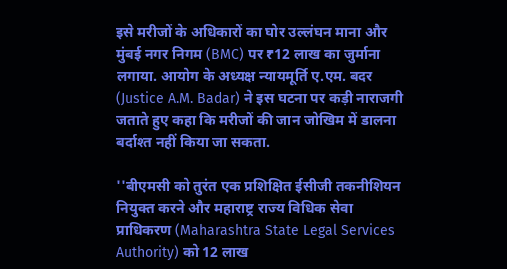इसे मरीजों के अधिकारों का घोर उल्लंघन माना और मुंबई नगर निगम (BMC) पर ₹12 लाख का जुर्माना लगाया. आयोग के अध्यक्ष न्यायमूर्ति ए.एम. बदर (Justice A.M. Badar) ने इस घटना पर कड़ी नाराजगी जताते हुए कहा कि मरीजों की जान जोखिम में डालना बर्दाश्त नहीं किया जा सकता.

''बीएमसी को तुरंत एक प्रशिक्षित ईसीजी तकनीशियन नियुक्त करने और महाराष्ट्र राज्य विधिक सेवा प्राधिकरण (Maharashtra State Legal Services Authority) को 12 लाख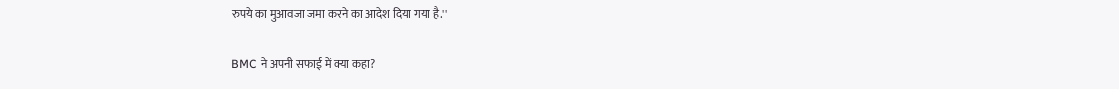रुपये का मुआवजा जमा करने का आदेश दिया गया है.''

BMC ने अपनी सफाई में क्या कहा?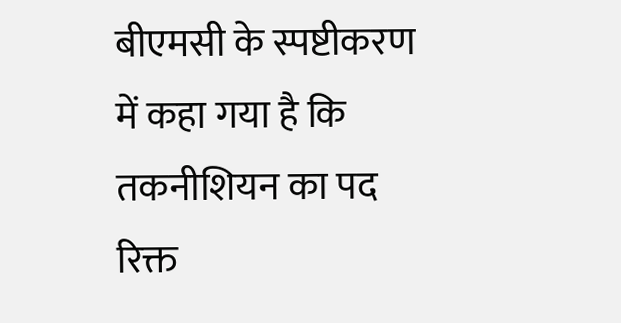बीएमसी के स्पष्टीकरण में कहा गया है कि तकनीशियन का पद रिक्त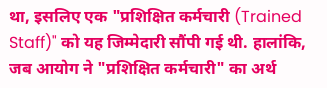था, इसलिए एक "प्रशिक्षित कर्मचारी (Trained Staff)" को यह जिम्मेदारी सौंपी गई थी. हालांकि, जब आयोग ने "प्रशिक्षित कर्मचारी" का अर्थ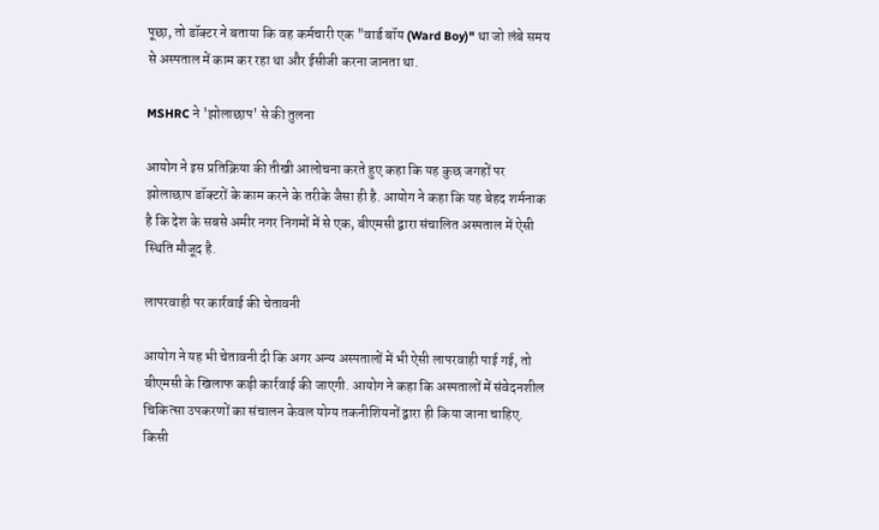पूछा, तो डॉक्टर ने बताया कि वह कर्मचारी एक "वार्ड बॉय (Ward Boy)" था जो लंबे समय से अस्पताल में काम कर रहा था और ईसीजी करना जानता था.

MSHRC ने 'झोलाछाप' से की तुलना

आयोग ने इस प्रतिक्रिया की तीखी आलोचना करते हुए कहा कि यह कुछ जगहों पर झोलाछाप डॉक्टरों के काम करने के तरीके जैसा ही है. आयोग ने कहा कि यह बेहद शर्मनाक है कि देश के सबसे अमीर नगर निगमों में से एक, बीएमसी द्वारा संचालित अस्पताल में ऐसी स्थिति मौजूद है.

लापरवाही पर कार्रवाई की चेतावनी

आयोग ने यह भी चेतावनी दी कि अगर अन्य अस्पतालों में भी ऐसी लापरवाही पाई गई, तो बीएमसी के खिलाफ कड़ी कार्रवाई की जाएगी. आयोग ने कहा कि अस्पतालों में संवेदनशील चिकित्सा उपकरणों का संचालन केवल योग्य तकनीशियनों द्वारा ही किया जाना चाहिए. किसी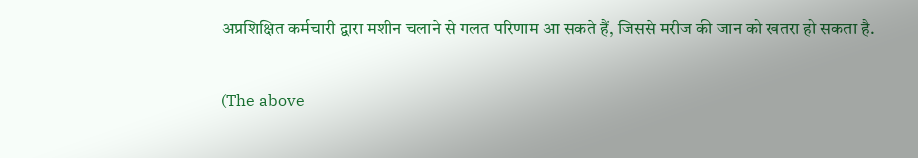अप्रशिक्षित कर्मचारी द्वारा मशीन चलाने से गलत परिणाम आ सकते हैं, जिससे मरीज की जान को खतरा हो सकता है.

(The above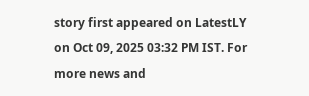story first appeared on LatestLY on Oct 09, 2025 03:32 PM IST. For more news and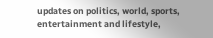updates on politics, world, sports, entertainment and lifestyle,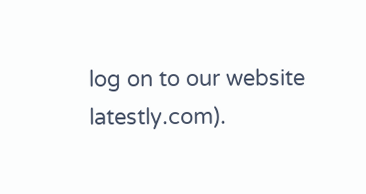log on to our website latestly.com).